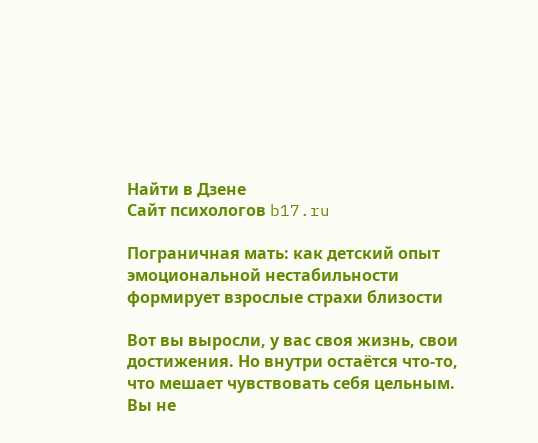Найти в Дзене
Сайт психологов b17.ru

Пограничная мать: как детский опыт эмоциональной нестабильности формирует взрослые страхи близости

Вот вы выросли, у вас своя жизнь, свои достижения. Но внутри остаётся что-то, что мешает чувствовать себя цельным. Вы не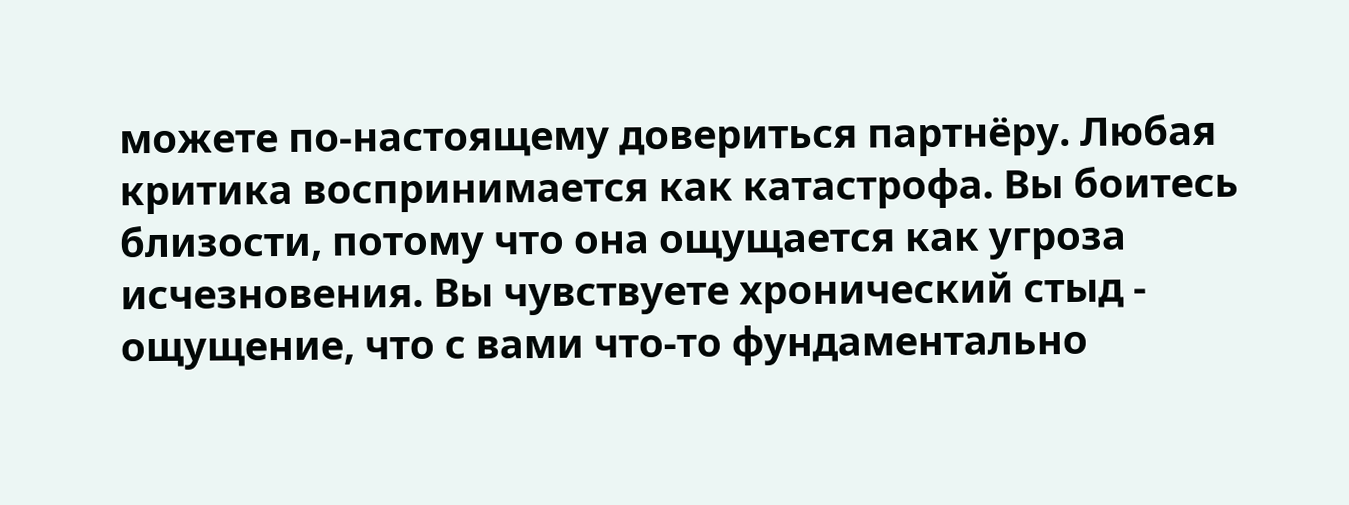можете по-настоящему довериться партнёру. Любая критика воспринимается как катастрофа. Вы боитесь близости, потому что она ощущается как угроза исчезновения. Вы чувствуете хронический стыд - ощущение, что с вами что-то фундаментально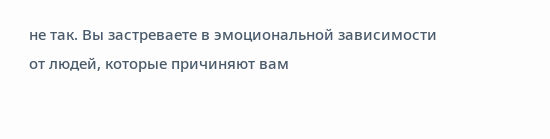не так. Вы застреваете в эмоциональной зависимости от людей, которые причиняют вам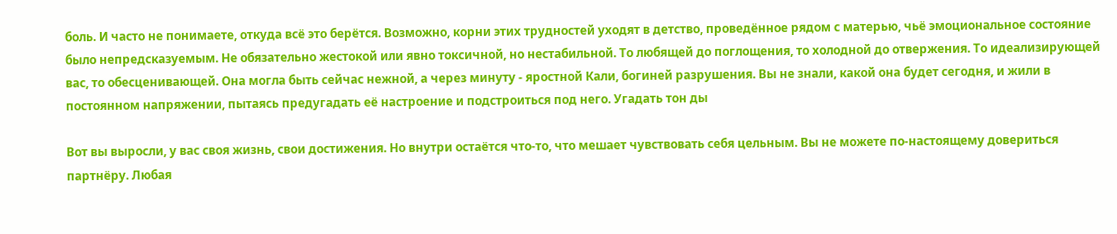боль. И часто не понимаете, откуда всё это берётся. Возможно, корни этих трудностей уходят в детство, проведённое рядом с матерью, чьё эмоциональное состояние было непредсказуемым. Не обязательно жестокой или явно токсичной, но нестабильной. То любящей до поглощения, то холодной до отвержения. То идеализирующей вас, то обесценивающей. Она могла быть сейчас нежной, а через минуту - яростной Кали, богиней разрушения. Вы не знали, какой она будет сегодня, и жили в постоянном напряжении, пытаясь предугадать её настроение и подстроиться под него. Угадать тон ды

Вот вы выросли, у вас своя жизнь, свои достижения. Но внутри остаётся что-то, что мешает чувствовать себя цельным. Вы не можете по-настоящему довериться партнёру. Любая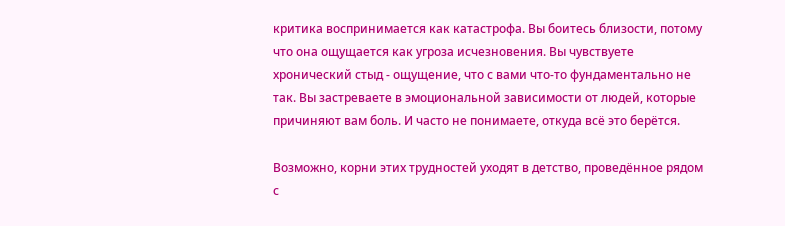критика воспринимается как катастрофа. Вы боитесь близости, потому что она ощущается как угроза исчезновения. Вы чувствуете хронический стыд - ощущение, что с вами что-то фундаментально не так. Вы застреваете в эмоциональной зависимости от людей, которые причиняют вам боль. И часто не понимаете, откуда всё это берётся.

Возможно, корни этих трудностей уходят в детство, проведённое рядом с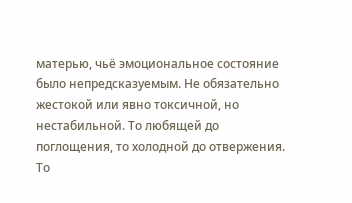матерью, чьё эмоциональное состояние было непредсказуемым. Не обязательно жестокой или явно токсичной, но нестабильной. То любящей до поглощения, то холодной до отвержения. То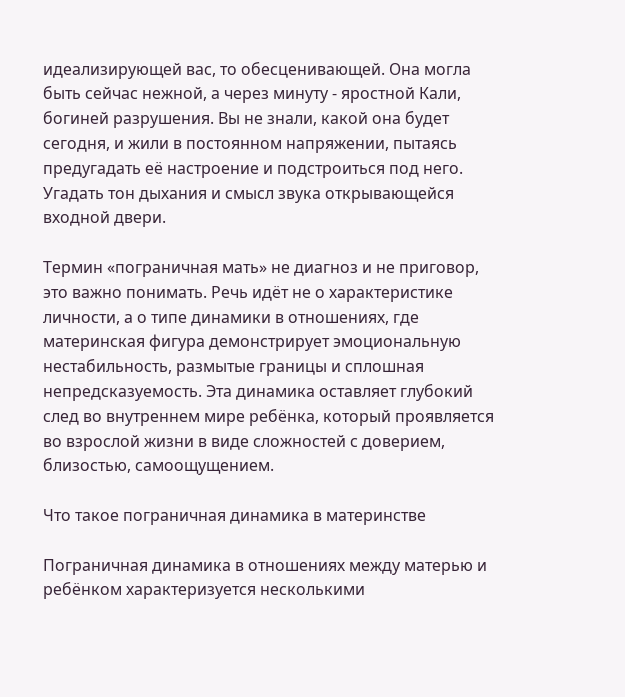идеализирующей вас, то обесценивающей. Она могла быть сейчас нежной, а через минуту - яростной Кали, богиней разрушения. Вы не знали, какой она будет сегодня, и жили в постоянном напряжении, пытаясь предугадать её настроение и подстроиться под него. Угадать тон дыхания и смысл звука открывающейся входной двери.

Термин «пограничная мать» не диагноз и не приговор, это важно понимать. Речь идёт не о характеристике личности, а о типе динамики в отношениях, где материнская фигура демонстрирует эмоциональную нестабильность, размытые границы и сплошная непредсказуемость. Эта динамика оставляет глубокий след во внутреннем мире ребёнка, который проявляется во взрослой жизни в виде сложностей с доверием, близостью, самоощущением.

Что такое пограничная динамика в материнстве

Пограничная динамика в отношениях между матерью и ребёнком характеризуется несколькими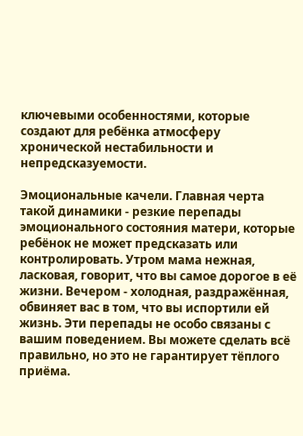ключевыми особенностями, которые создают для ребёнка атмосферу хронической нестабильности и непредсказуемости.

Эмоциональные качели. Главная черта такой динамики - резкие перепады эмоционального состояния матери, которые ребёнок не может предсказать или контролировать. Утром мама нежная, ласковая, говорит, что вы самое дорогое в её жизни. Вечером - холодная, раздражённая, обвиняет вас в том, что вы испортили ей жизнь. Эти перепады не особо связаны с вашим поведением. Вы можете сделать всё правильно, но это не гарантирует тёплого приёма.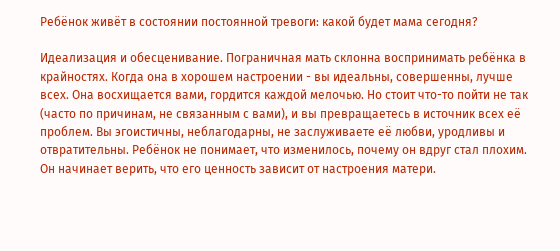Ребёнок живёт в состоянии постоянной тревоги: какой будет мама сегодня?

Идеализация и обесценивание. Пограничная мать склонна воспринимать ребёнка в крайностях. Когда она в хорошем настроении - вы идеальны, совершенны, лучше всех. Она восхищается вами, гордится каждой мелочью. Но стоит что-то пойти не так (часто по причинам, не связанным с вами), и вы превращаетесь в источник всех её проблем. Вы эгоистичны, неблагодарны, не заслуживаете её любви, уродливы и отвратительны. Ребёнок не понимает, что изменилось, почему он вдруг стал плохим. Он начинает верить, что его ценность зависит от настроения матери.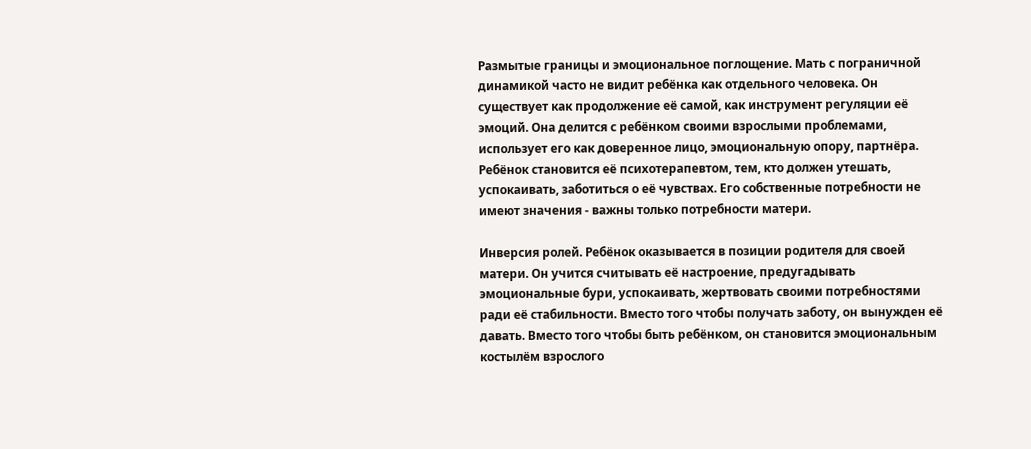Размытые границы и эмоциональное поглощение. Мать с пограничной динамикой часто не видит ребёнка как отдельного человека. Он существует как продолжение её самой, как инструмент регуляции её эмоций. Она делится с ребёнком своими взрослыми проблемами, использует его как доверенное лицо, эмоциональную опору, партнёра. Ребёнок становится её психотерапевтом, тем, кто должен утешать, успокаивать, заботиться о её чувствах. Его собственные потребности не имеют значения - важны только потребности матери.

Инверсия ролей. Ребёнок оказывается в позиции родителя для своей матери. Он учится считывать её настроение, предугадывать эмоциональные бури, успокаивать, жертвовать своими потребностями ради её стабильности. Вместо того чтобы получать заботу, он вынужден её давать. Вместо того чтобы быть ребёнком, он становится эмоциональным костылём взрослого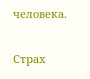человека.

Страх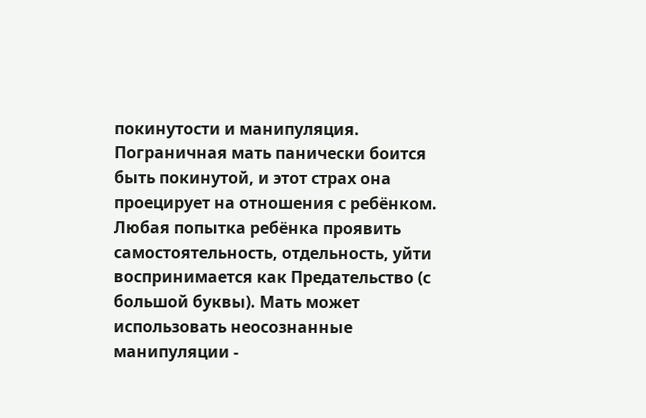покинутости и манипуляция. Пограничная мать панически боится быть покинутой, и этот страх она проецирует на отношения с ребёнком. Любая попытка ребёнка проявить самостоятельность, отдельность, уйти воспринимается как Предательство (с большой буквы). Мать может использовать неосознанные манипуляции -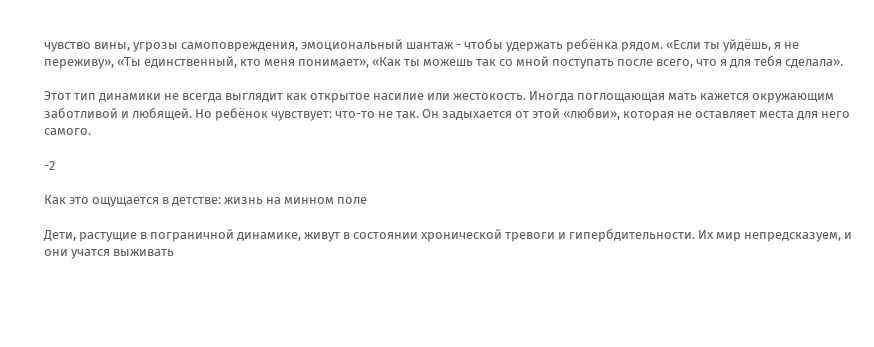чувство вины, угрозы самоповреждения, эмоциональный шантаж - чтобы удержать ребёнка рядом. «Если ты уйдёшь, я не переживу», «Ты единственный, кто меня понимает», «Как ты можешь так со мной поступать после всего, что я для тебя сделала».

Этот тип динамики не всегда выглядит как открытое насилие или жестокость. Иногда поглощающая мать кажется окружающим заботливой и любящей. Но ребёнок чувствует: что-то не так. Он задыхается от этой «любви», которая не оставляет места для него самого.

-2

Как это ощущается в детстве: жизнь на минном поле

Дети, растущие в пограничной динамике, живут в состоянии хронической тревоги и гипербдительности. Их мир непредсказуем, и они учатся выживать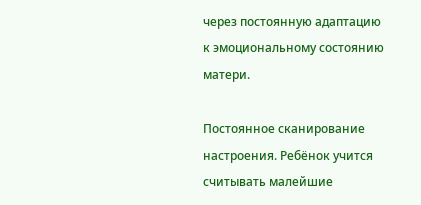через постоянную адаптацию к эмоциональному состоянию матери.

Постоянное сканирование настроения. Ребёнок учится считывать малейшие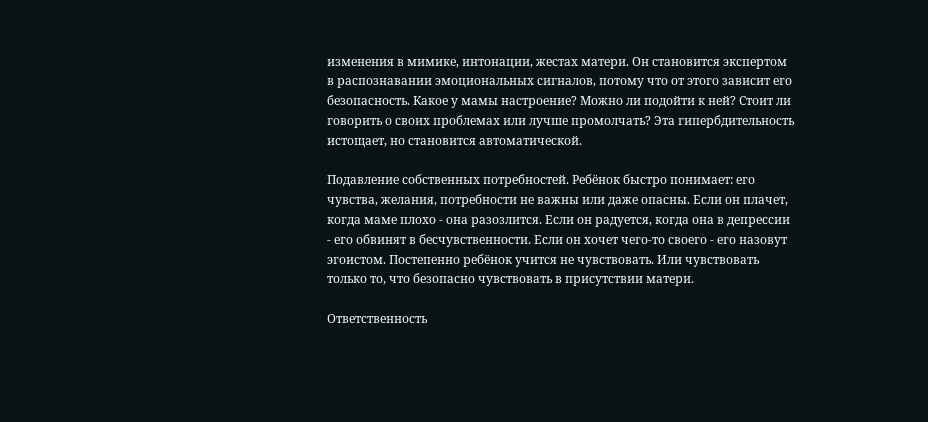изменения в мимике, интонации, жестах матери. Он становится экспертом в распознавании эмоциональных сигналов, потому что от этого зависит его безопасность. Какое у мамы настроение? Можно ли подойти к ней? Стоит ли говорить о своих проблемах или лучше промолчать? Эта гипербдительность истощает, но становится автоматической.

Подавление собственных потребностей. Ребёнок быстро понимает: его чувства, желания, потребности не важны или даже опасны. Если он плачет, когда маме плохо - она разозлится. Если он радуется, когда она в депрессии - его обвинят в бесчувственности. Если он хочет чего-то своего - его назовут эгоистом. Постепенно ребёнок учится не чувствовать. Или чувствовать только то, что безопасно чувствовать в присутствии матери.

Ответственность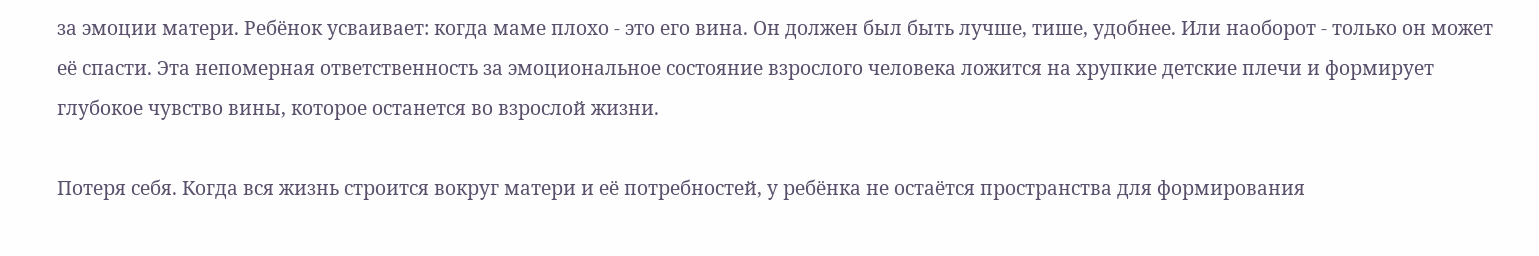за эмоции матери. Ребёнок усваивает: когда маме плохо - это его вина. Он должен был быть лучше, тише, удобнее. Или наоборот - только он может её спасти. Эта непомерная ответственность за эмоциональное состояние взрослого человека ложится на хрупкие детские плечи и формирует глубокое чувство вины, которое останется во взрослой жизни.

Потеря себя. Когда вся жизнь строится вокруг матери и её потребностей, у ребёнка не остаётся пространства для формирования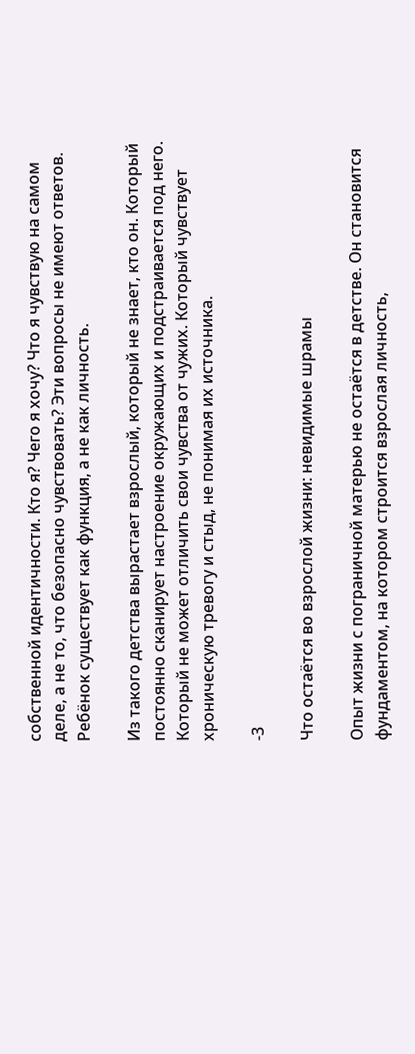собственной идентичности. Кто я? Чего я хочу? Что я чувствую на самом деле, а не то, что безопасно чувствовать? Эти вопросы не имеют ответов. Ребёнок существует как функция, а не как личность.

Из такого детства вырастает взрослый, который не знает, кто он. Который постоянно сканирует настроение окружающих и подстраивается под него. Который не может отличить свои чувства от чужих. Который чувствует хроническую тревогу и стыд, не понимая их источника.

-3

Что остаётся во взрослой жизни: невидимые шрамы

Опыт жизни с пограничной матерью не остаётся в детстве. Он становится фундаментом, на котором строится взрослая личность,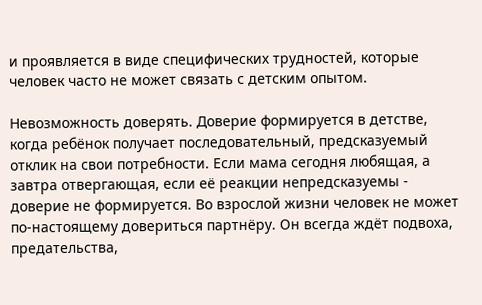и проявляется в виде специфических трудностей, которые человек часто не может связать с детским опытом.

Невозможность доверять. Доверие формируется в детстве, когда ребёнок получает последовательный, предсказуемый отклик на свои потребности. Если мама сегодня любящая, а завтра отвергающая, если её реакции непредсказуемы - доверие не формируется. Во взрослой жизни человек не может по-настоящему довериться партнёру. Он всегда ждёт подвоха, предательства,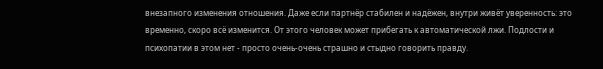внезапного изменения отношения. Даже если партнёр стабилен и надёжен, внутри живёт уверенность: это временно, скоро всё изменится. От этого человек может прибегать к автоматической лжи. Подлости и психопатии в этом нет - просто очень-очень страшно и стыдно говорить правду.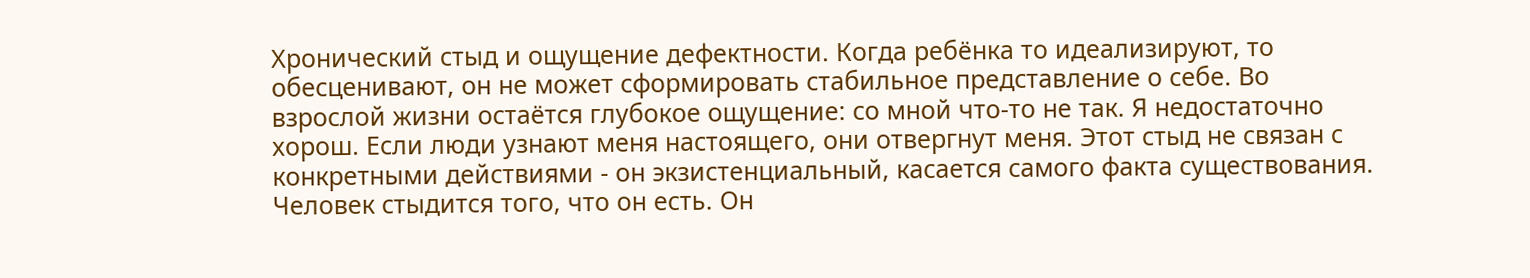Хронический стыд и ощущение дефектности. Когда ребёнка то идеализируют, то обесценивают, он не может сформировать стабильное представление о себе. Во взрослой жизни остаётся глубокое ощущение: со мной что-то не так. Я недостаточно хорош. Если люди узнают меня настоящего, они отвергнут меня. Этот стыд не связан с конкретными действиями - он экзистенциальный, касается самого факта существования. Человек стыдится того, что он есть. Он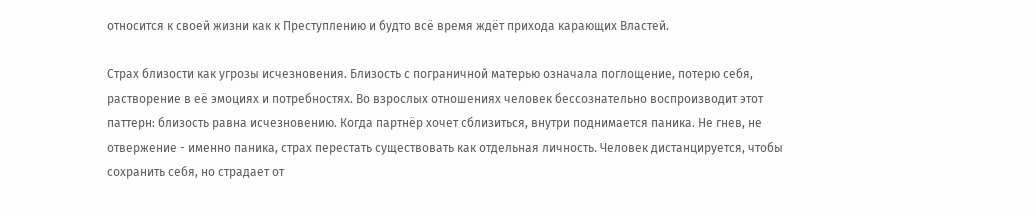относится к своей жизни как к Преступлению и будто всё время ждёт прихода карающих Властей.

Страх близости как угрозы исчезновения. Близость с пограничной матерью означала поглощение, потерю себя, растворение в её эмоциях и потребностях. Во взрослых отношениях человек бессознательно воспроизводит этот паттерн: близость равна исчезновению. Когда партнёр хочет сблизиться, внутри поднимается паника. Не гнев, не отвержение - именно паника, страх перестать существовать как отдельная личность. Человек дистанцируется, чтобы сохранить себя, но страдает от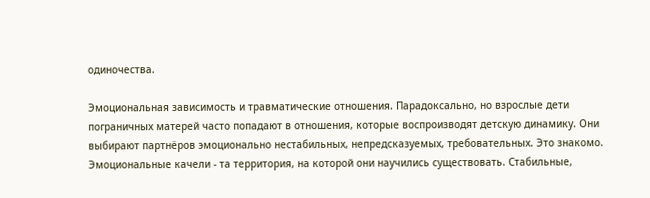одиночества.

Эмоциональная зависимость и травматические отношения. Парадоксально, но взрослые дети пограничных матерей часто попадают в отношения, которые воспроизводят детскую динамику. Они выбирают партнёров эмоционально нестабильных, непредсказуемых, требовательных. Это знакомо. Эмоциональные качели - та территория, на которой они научились существовать. Стабильные,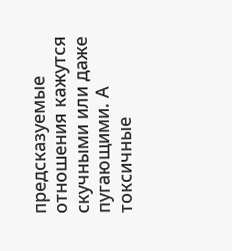предсказуемые отношения кажутся скучными или даже пугающими. А токсичные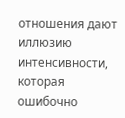отношения дают иллюзию интенсивности, которая ошибочно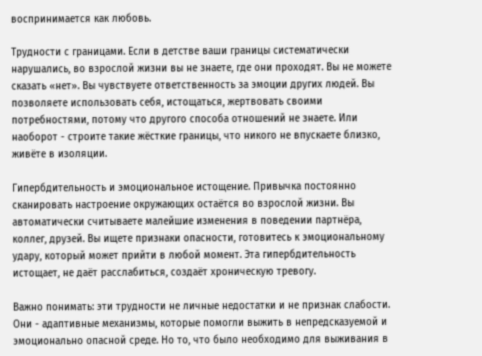воспринимается как любовь.

Трудности с границами. Если в детстве ваши границы систематически нарушались, во взрослой жизни вы не знаете, где они проходят. Вы не можете сказать «нет». Вы чувствуете ответственность за эмоции других людей. Вы позволяете использовать себя, истощаться, жертвовать своими потребностями, потому что другого способа отношений не знаете. Или наоборот - строите такие жёсткие границы, что никого не впускаете близко, живёте в изоляции.

Гипербдительность и эмоциональное истощение. Привычка постоянно сканировать настроение окружающих остаётся во взрослой жизни. Вы автоматически считываете малейшие изменения в поведении партнёра, коллег, друзей. Вы ищете признаки опасности, готовитесь к эмоциональному удару, который может прийти в любой момент. Эта гипербдительность истощает, не даёт расслабиться, создаёт хроническую тревогу.

Важно понимать: эти трудности не личные недостатки и не признак слабости. Они - адаптивные механизмы, которые помогли выжить в непредсказуемой и эмоционально опасной среде. Но то, что было необходимо для выживания в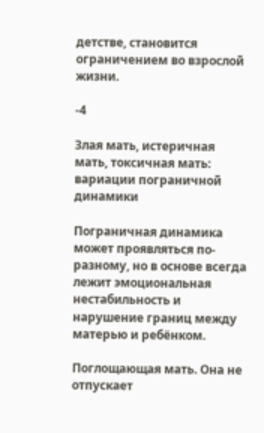детстве, становится ограничением во взрослой жизни.

-4

Злая мать, истеричная мать, токсичная мать: вариации пограничной динамики

Пограничная динамика может проявляться по-разному, но в основе всегда лежит эмоциональная нестабильность и нарушение границ между матерью и ребёнком.

Поглощающая мать. Она не отпускает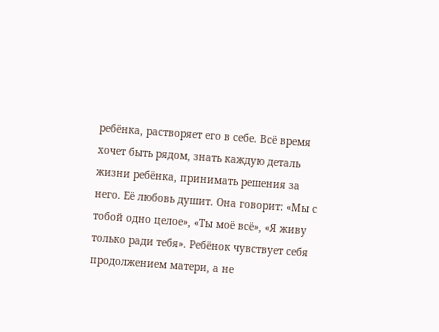ребёнка, растворяет его в себе. Всё время хочет быть рядом, знать каждую деталь жизни ребёнка, принимать решения за него. Её любовь душит. Она говорит: «Мы с тобой одно целое», «Ты моё всё», «Я живу только ради тебя». Ребёнок чувствует себя продолжением матери, а не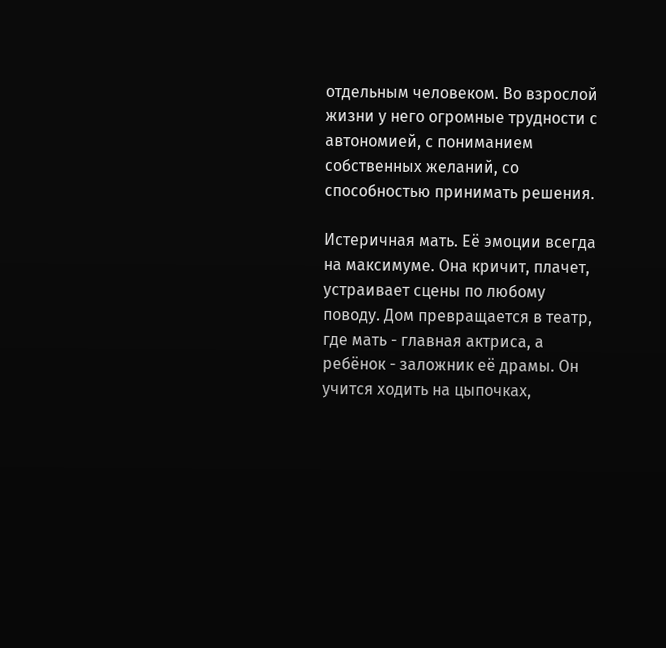отдельным человеком. Во взрослой жизни у него огромные трудности с автономией, с пониманием собственных желаний, со способностью принимать решения.

Истеричная мать. Её эмоции всегда на максимуме. Она кричит, плачет, устраивает сцены по любому поводу. Дом превращается в театр, где мать - главная актриса, а ребёнок - заложник её драмы. Он учится ходить на цыпочках,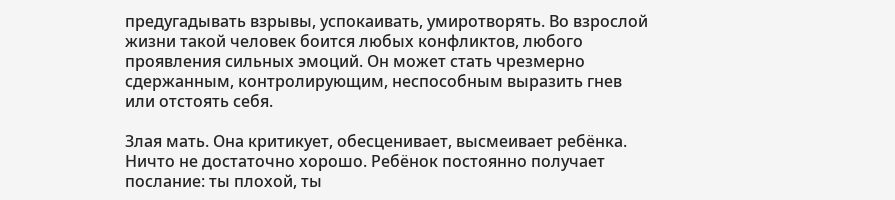предугадывать взрывы, успокаивать, умиротворять. Во взрослой жизни такой человек боится любых конфликтов, любого проявления сильных эмоций. Он может стать чрезмерно сдержанным, контролирующим, неспособным выразить гнев или отстоять себя.

Злая мать. Она критикует, обесценивает, высмеивает ребёнка. Ничто не достаточно хорошо. Ребёнок постоянно получает послание: ты плохой, ты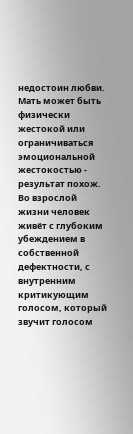недостоин любви. Мать может быть физически жестокой или ограничиваться эмоциональной жестокостью - результат похож. Во взрослой жизни человек живёт с глубоким убеждением в собственной дефектности, с внутренним критикующим голосом, который звучит голосом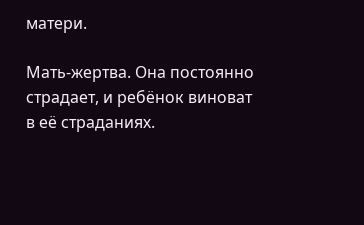матери.

Мать-жертва. Она постоянно страдает, и ребёнок виноват в её страданиях.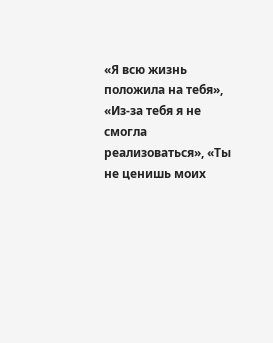«Я всю жизнь положила на тебя», «Из-за тебя я не смогла реализоваться», «Ты не ценишь моих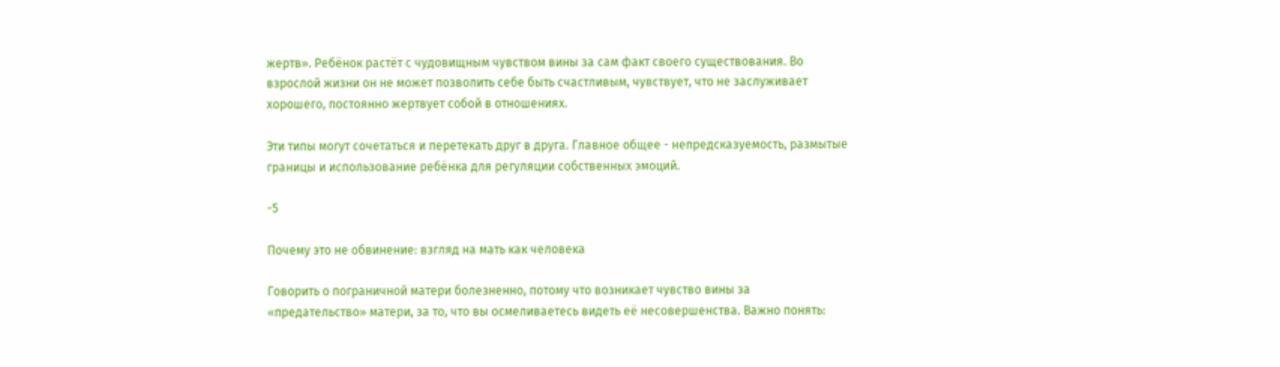жертв». Ребёнок растёт с чудовищным чувством вины за сам факт своего существования. Во взрослой жизни он не может позволить себе быть счастливым, чувствует, что не заслуживает хорошего, постоянно жертвует собой в отношениях.

Эти типы могут сочетаться и перетекать друг в друга. Главное общее - непредсказуемость, размытые границы и использование ребёнка для регуляции собственных эмоций.

-5

Почему это не обвинение: взгляд на мать как человека

Говорить о пограничной матери болезненно, потому что возникает чувство вины за «предательство» матери, за то, что вы осмеливаетесь видеть её несовершенства. Важно понять: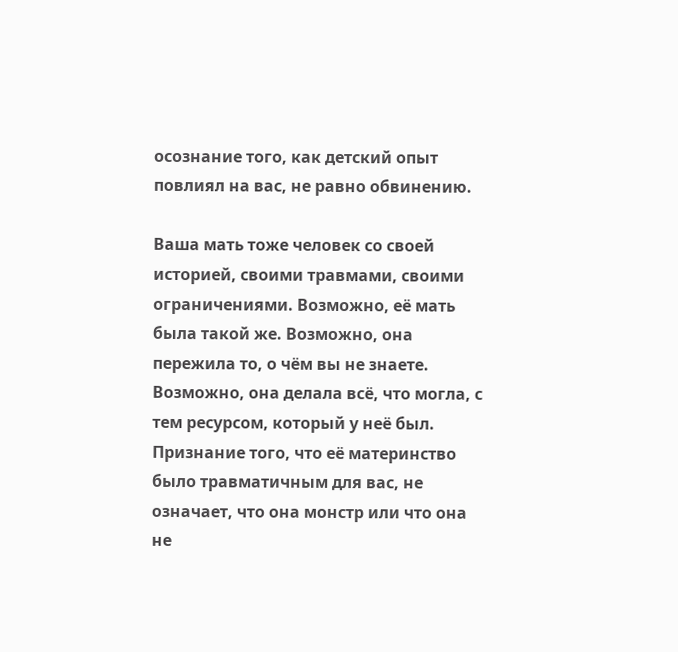осознание того, как детский опыт повлиял на вас, не равно обвинению.

Ваша мать тоже человек со своей историей, своими травмами, своими ограничениями. Возможно, её мать была такой же. Возможно, она пережила то, о чём вы не знаете. Возможно, она делала всё, что могла, с тем ресурсом, который у неё был. Признание того, что её материнство было травматичным для вас, не означает, что она монстр или что она не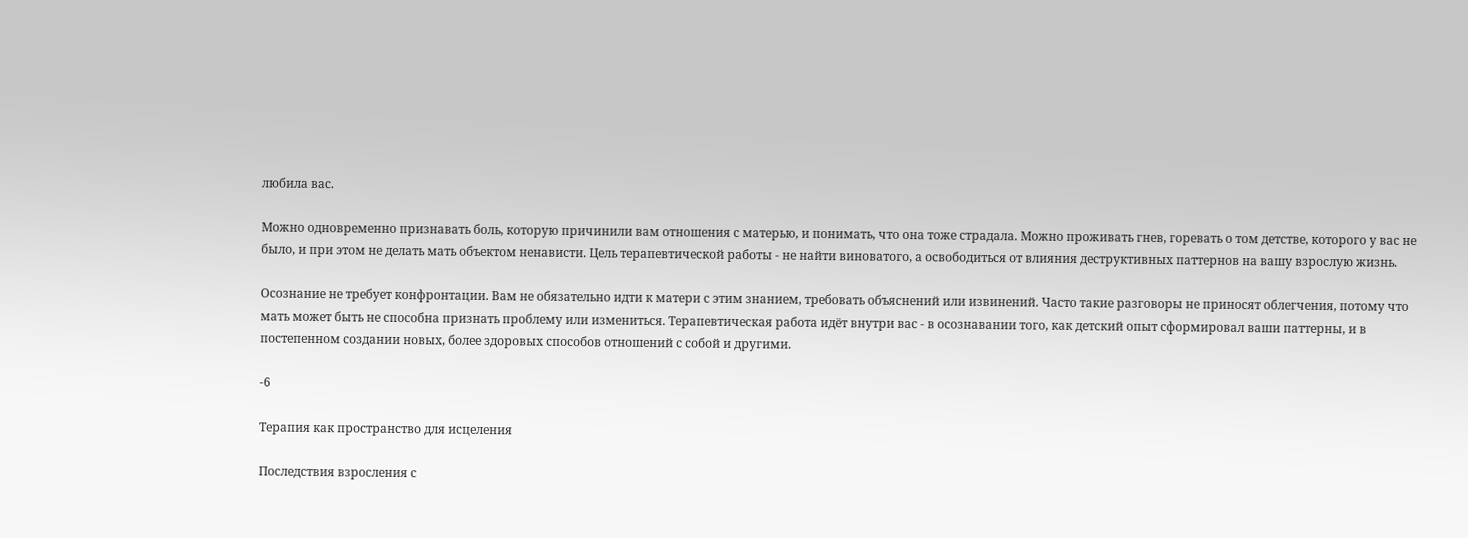любила вас.

Можно одновременно признавать боль, которую причинили вам отношения с матерью, и понимать, что она тоже страдала. Можно проживать гнев, горевать о том детстве, которого у вас не было, и при этом не делать мать объектом ненависти. Цель терапевтической работы - не найти виноватого, а освободиться от влияния деструктивных паттернов на вашу взрослую жизнь.

Осознание не требует конфронтации. Вам не обязательно идти к матери с этим знанием, требовать объяснений или извинений. Часто такие разговоры не приносят облегчения, потому что мать может быть не способна признать проблему или измениться. Терапевтическая работа идёт внутри вас - в осознавании того, как детский опыт сформировал ваши паттерны, и в постепенном создании новых, более здоровых способов отношений с собой и другими.

-6

Терапия как пространство для исцеления

Последствия взросления с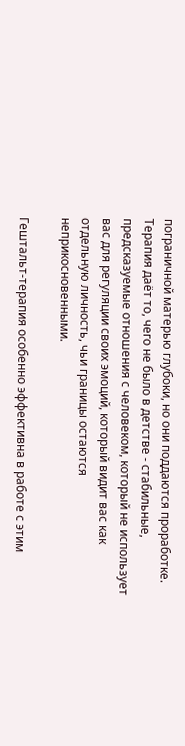пограничной матерью глубоки, но они поддаются проработке. Терапия даёт то, чего не было в детстве - стабильные, предсказуемые отношения с человеком, который не использует вас для регуляции своих эмоций, который видит вас как отдельную личность, чьи границы остаются неприкосновенными.

Гештальт-терапия особенно эффективна в работе с этим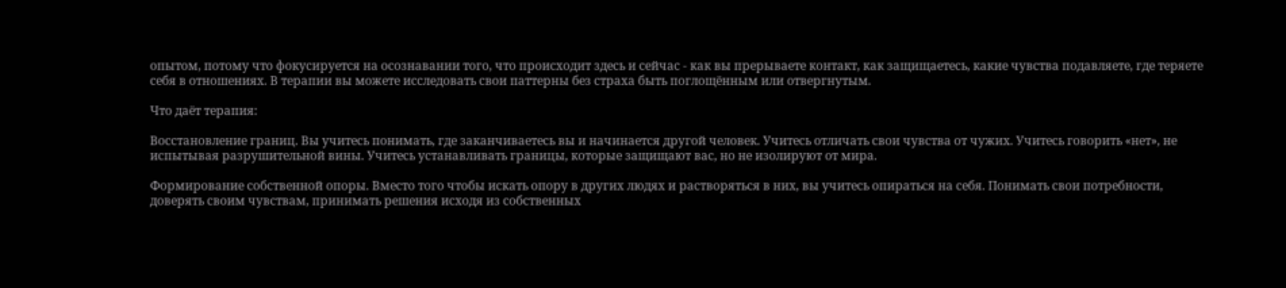опытом, потому что фокусируется на осознавании того, что происходит здесь и сейчас - как вы прерываете контакт, как защищаетесь, какие чувства подавляете, где теряете себя в отношениях. В терапии вы можете исследовать свои паттерны без страха быть поглощённым или отвергнутым.

Что даёт терапия:

Восстановление границ. Вы учитесь понимать, где заканчиваетесь вы и начинается другой человек. Учитесь отличать свои чувства от чужих. Учитесь говорить «нет», не испытывая разрушительной вины. Учитесь устанавливать границы, которые защищают вас, но не изолируют от мира.

Формирование собственной опоры. Вместо того чтобы искать опору в других людях и растворяться в них, вы учитесь опираться на себя. Понимать свои потребности, доверять своим чувствам, принимать решения исходя из собственных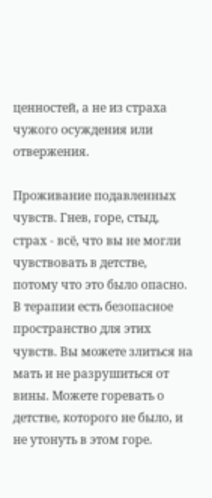ценностей, а не из страха чужого осуждения или отвержения.

Проживание подавленных чувств. Гнев, горе, стыд, страх - всё, что вы не могли чувствовать в детстве, потому что это было опасно. В терапии есть безопасное пространство для этих чувств. Вы можете злиться на мать и не разрушиться от вины. Можете горевать о детстве, которого не было, и не утонуть в этом горе.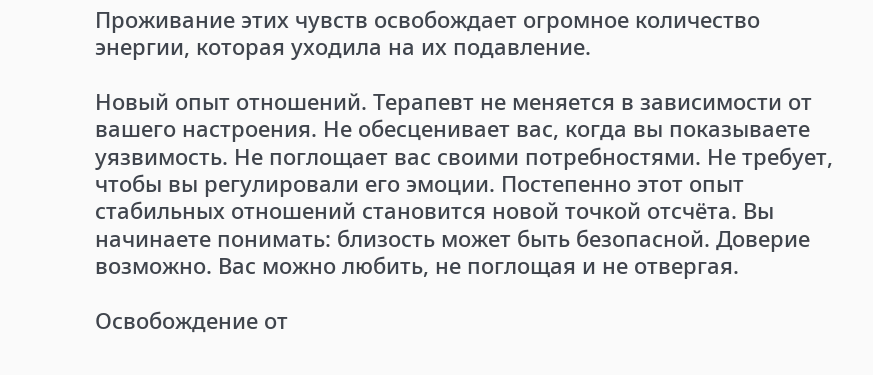Проживание этих чувств освобождает огромное количество энергии, которая уходила на их подавление.

Новый опыт отношений. Терапевт не меняется в зависимости от вашего настроения. Не обесценивает вас, когда вы показываете уязвимость. Не поглощает вас своими потребностями. Не требует, чтобы вы регулировали его эмоции. Постепенно этот опыт стабильных отношений становится новой точкой отсчёта. Вы начинаете понимать: близость может быть безопасной. Доверие возможно. Вас можно любить, не поглощая и не отвергая.

Освобождение от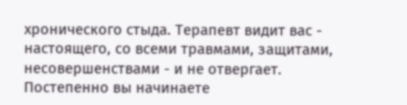хронического стыда. Терапевт видит вас - настоящего, со всеми травмами, защитами, несовершенствами - и не отвергает. Постепенно вы начинаете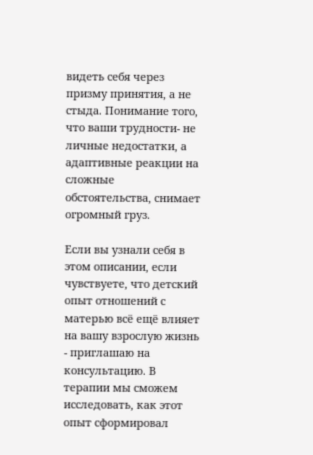видеть себя через призму принятия, а не стыда. Понимание того, что ваши трудности- не личные недостатки, а адаптивные реакции на сложные обстоятельства, снимает огромный груз.

Если вы узнали себя в этом описании, если чувствуете, что детский опыт отношений с матерью всё ещё влияет на вашу взрослую жизнь - приглашаю на консультацию. В терапии мы сможем исследовать, как этот опыт сформировал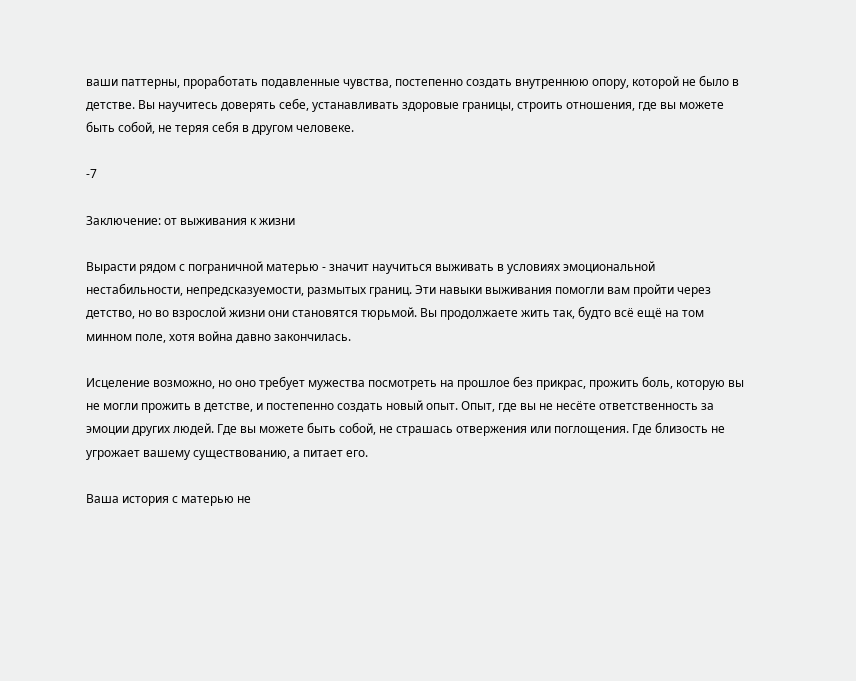ваши паттерны, проработать подавленные чувства, постепенно создать внутреннюю опору, которой не было в детстве. Вы научитесь доверять себе, устанавливать здоровые границы, строить отношения, где вы можете быть собой, не теряя себя в другом человеке.

-7

Заключение: от выживания к жизни

Вырасти рядом с пограничной матерью - значит научиться выживать в условиях эмоциональной нестабильности, непредсказуемости, размытых границ. Эти навыки выживания помогли вам пройти через детство, но во взрослой жизни они становятся тюрьмой. Вы продолжаете жить так, будто всё ещё на том минном поле, хотя война давно закончилась.

Исцеление возможно, но оно требует мужества посмотреть на прошлое без прикрас, прожить боль, которую вы не могли прожить в детстве, и постепенно создать новый опыт. Опыт, где вы не несёте ответственность за эмоции других людей. Где вы можете быть собой, не страшась отвержения или поглощения. Где близость не угрожает вашему существованию, а питает его.

Ваша история с матерью не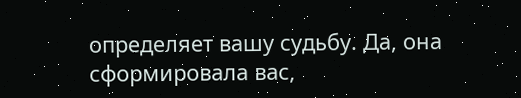определяет вашу судьбу. Да, она сформировала вас,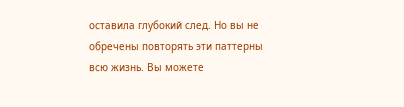оставила глубокий след. Но вы не обречены повторять эти паттерны всю жизнь. Вы можете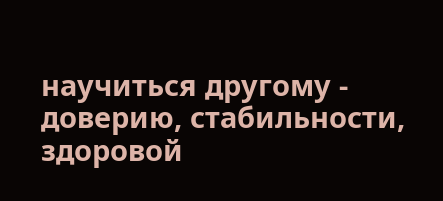научиться другому - доверию, стабильности, здоровой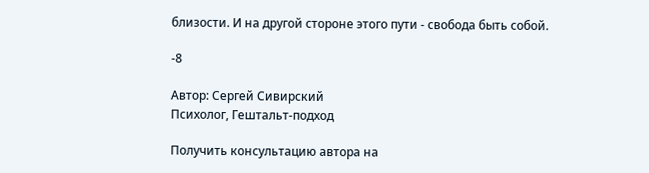близости. И на другой стороне этого пути - свобода быть собой.

-8

Автор: Сергей Сивирский
Психолог, Гештальт-подход

Получить консультацию автора на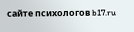сайте психологов b17.ru